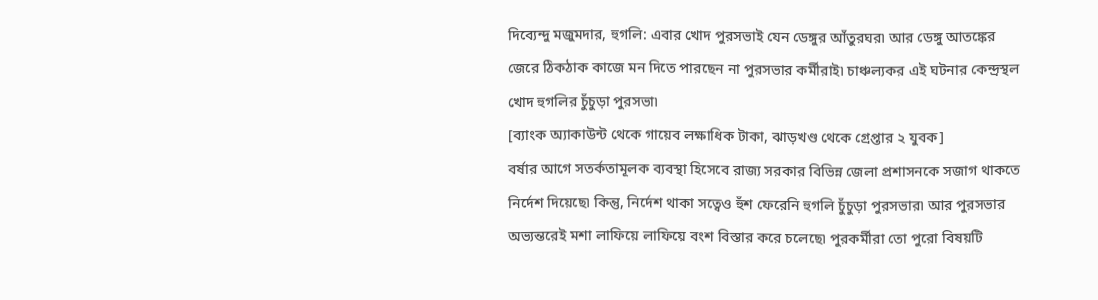দিব্যেন্দু মজুমদার, হুগলি: এবার খোদ পুরসভাই যেন ডেঙ্গুর আঁতুরঘর৷ আর ডেঙ্গু আতঙ্কের জেরে ঠিকঠাক কাজে মন দিতে পারছেন না পুরসভার কর্মীরাই৷ চাঞ্চল্যকর এই ঘটনার কেন্দ্রস্থল খোদ হুগলির চুঁচুড়া পুরসভা৷
[ব্যাংক অ্যাকাউন্ট থেকে গায়েব লক্ষাধিক টাকা, ঝাড়খণ্ড থেকে গ্রেপ্তার ২ যুবক]
বর্ষার আগে সতর্কতামূলক ব্যবস্থা হিসেবে রাজ্য সরকার বিভিন্ন জেলা প্রশাসনকে সজাগ থাকতে নির্দেশ দিয়েছে৷ কিন্তু, নির্দেশ থাকা সত্বেও হুঁশ ফেরেনি হুগলি চুঁচুড়া পুরসভার৷ আর পুরসভার অভ্যন্তরেই মশা লাফিয়ে লাফিয়ে বংশ বিস্তার করে চলেছে৷ পুরকর্মীরা তো পুরো বিষয়টি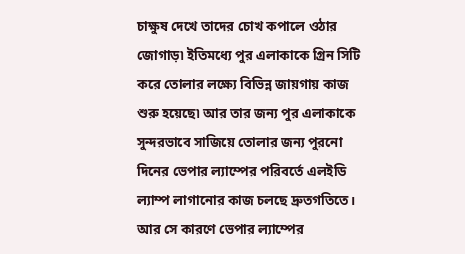চাক্ষুষ দেখে তাদের চোখ কপালে ওঠার জোগাড়৷ ইতিমধ্যে পুর এলাকাকে গ্রিন সিটি করে তোলার লক্ষ্যে বিভিন্ন জায়গায় কাজ শুরু হয়েছে৷ আর তার জন্য পুর এলাকাকে সুন্দরভাবে সাজিয়ে তোলার জন্য পুরনো দিনের ভেপার ল্যাম্পের পরিবর্তে এলইডি ল্যাম্প লাগানোর কাজ চলছে দ্রুতগতিতে। আর সে কারণে ভেপার ল্যাম্পের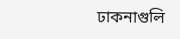ঢাকনাগুলি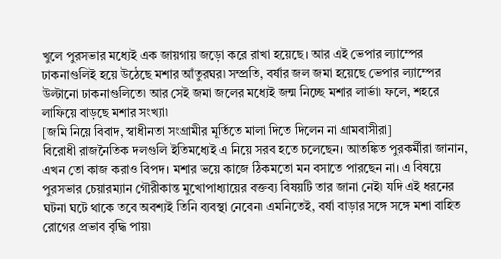খুলে পুরসভার মধ্যেই এক জায়গায় জড়ো করে রাখা হয়েছে। আর এই ভেপার ল্যাম্পের ঢাকনাগুলিই হয়ে উঠেছে মশার আঁতুরঘর৷ সম্প্রতি, বর্ষার জল জমা হয়েছে ভেপার ল্যাম্পের উল্টানো ঢাকনাগুলিতে৷ আর সেই জমা জলের মধ্যেই জন্ম নিচ্ছে মশার লার্ভা৷ ফলে, শহরে লাফিয়ে বাড়ছে মশার সংখ্যা৷
[জমি নিয়ে বিবাদ, স্বাধীনতা সংগ্রামীর মূর্তিতে মালা দিতে দিলেন না গ্রামবাসীরা]
বিরোধী রাজনৈতিক দলগুলি ইতিমধ্যেই এ নিয়ে সরব হতে চলেছেন। আতঙ্কিত পুরকর্মীরা জানান, এখন তো কাজ করাও বিপদ। মশার ভয়ে কাজে ঠিকমতো মন বসাতে পারছেন না। এ বিষয়ে পুরসভার চেয়ারম্যান গৌরীকান্ত মুখোপাধ্যায়ের বক্তব্য বিষয়টি তার জানা নেই৷ যদি এই ধরনের ঘটনা ঘটে থাকে তবে অবশ্যই তিনি ব্যবস্থা নেবেন৷ এমনিতেই, বর্ষা বাড়ার সঙ্গে সঙ্গে মশা বাহিত রোগের প্রভাব বৃদ্ধি পায়৷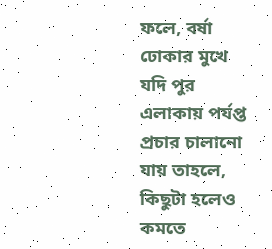ফলে, বর্ষা ঢোকার মুখে যদি পুর এলাকায় পর্যপ্ত প্রচার চালানো যায় তাহলে, কিছুটা হলেও কমতে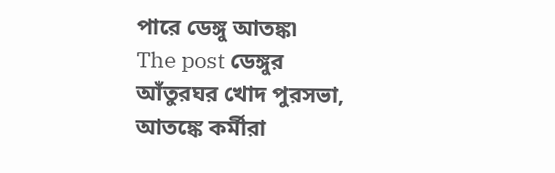পারে ডেঙ্গু আতঙ্ক৷
The post ডেঙ্গুর আঁতুরঘর খোদ পুরসভা, আতঙ্কে কর্মীরা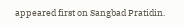appeared first on Sangbad Pratidin.